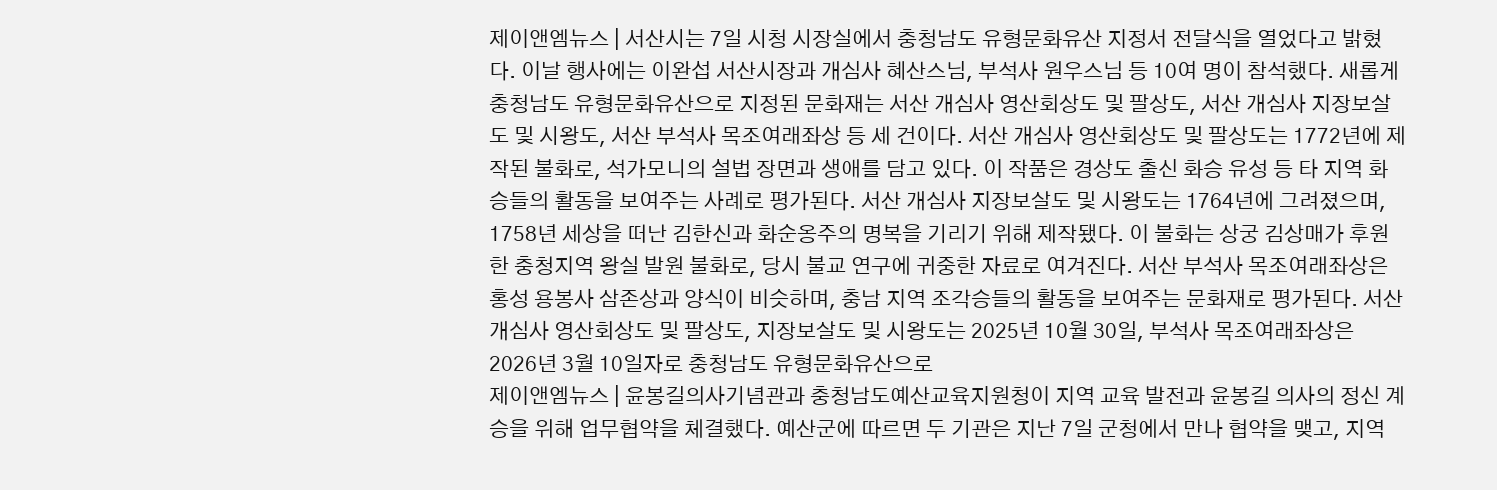제이앤엠뉴스 | 서산시는 7일 시청 시장실에서 충청남도 유형문화유산 지정서 전달식을 열었다고 밝혔다. 이날 행사에는 이완섭 서산시장과 개심사 혜산스님, 부석사 원우스님 등 10여 명이 참석했다. 새롭게 충청남도 유형문화유산으로 지정된 문화재는 서산 개심사 영산회상도 및 팔상도, 서산 개심사 지장보살도 및 시왕도, 서산 부석사 목조여래좌상 등 세 건이다. 서산 개심사 영산회상도 및 팔상도는 1772년에 제작된 불화로, 석가모니의 설법 장면과 생애를 담고 있다. 이 작품은 경상도 출신 화승 유성 등 타 지역 화승들의 활동을 보여주는 사례로 평가된다. 서산 개심사 지장보살도 및 시왕도는 1764년에 그려졌으며, 1758년 세상을 떠난 김한신과 화순옹주의 명복을 기리기 위해 제작됐다. 이 불화는 상궁 김상매가 후원한 충청지역 왕실 발원 불화로, 당시 불교 연구에 귀중한 자료로 여겨진다. 서산 부석사 목조여래좌상은 홍성 용봉사 삼존상과 양식이 비슷하며, 충남 지역 조각승들의 활동을 보여주는 문화재로 평가된다. 서산 개심사 영산회상도 및 팔상도, 지장보살도 및 시왕도는 2025년 10월 30일, 부석사 목조여래좌상은 2026년 3월 10일자로 충청남도 유형문화유산으로
제이앤엠뉴스 | 윤봉길의사기념관과 충청남도예산교육지원청이 지역 교육 발전과 윤봉길 의사의 정신 계승을 위해 업무협약을 체결했다. 예산군에 따르면 두 기관은 지난 7일 군청에서 만나 협약을 맺고, 지역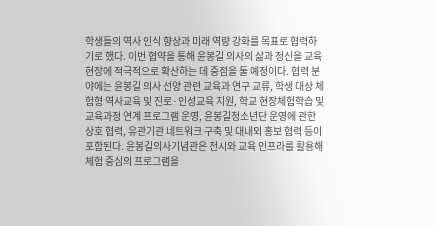학생들의 역사 인식 향상과 미래 역량 강화를 목표로 협력하기로 했다. 이번 협약을 통해 윤봉길 의사의 삶과 정신을 교육 현장에 적극적으로 확산하는 데 중점을 둘 예정이다. 협력 분야에는 윤봉길 의사 선양 관련 교육과 연구 교류, 학생 대상 체험형 역사교육 및 진로·인성교육 지원, 학교 현장체험학습 및 교육과정 연계 프로그램 운영, 윤봉길청소년단 운영에 관한 상호 협력, 유관기관 네트워크 구축 및 대내외 홍보 협력 등이 포함된다. 윤봉길의사기념관은 전시와 교육 인프라를 활용해 체험 중심의 프로그램을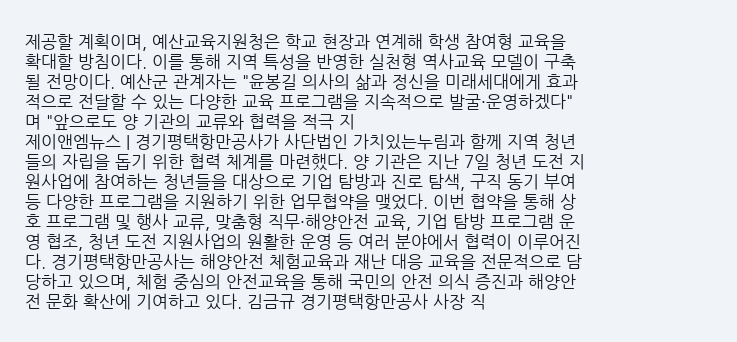제공할 계획이며, 예산교육지원청은 학교 현장과 연계해 학생 참여형 교육을 확대할 방침이다. 이를 통해 지역 특성을 반영한 실천형 역사교육 모델이 구축될 전망이다. 예산군 관계자는 "윤봉길 의사의 삶과 정신을 미래세대에게 효과적으로 전달할 수 있는 다양한 교육 프로그램을 지속적으로 발굴·운영하겠다"며 "앞으로도 양 기관의 교류와 협력을 적극 지
제이앤엠뉴스 | 경기평택항만공사가 사단법인 가치있는누림과 함께 지역 청년들의 자립을 돕기 위한 협력 체계를 마련했다. 양 기관은 지난 7일 청년 도전 지원사업에 참여하는 청년들을 대상으로 기업 탐방과 진로 탐색, 구직 동기 부여 등 다양한 프로그램을 지원하기 위한 업무협약을 맺었다. 이번 협약을 통해 상호 프로그램 및 행사 교류, 맞춤형 직무·해양안전 교육, 기업 탐방 프로그램 운영 협조, 청년 도전 지원사업의 원활한 운영 등 여러 분야에서 협력이 이루어진다. 경기평택항만공사는 해양안전 체험교육과 재난 대응 교육을 전문적으로 담당하고 있으며, 체험 중심의 안전교육을 통해 국민의 안전 의식 증진과 해양안전 문화 확산에 기여하고 있다. 김금규 경기평택항만공사 사장 직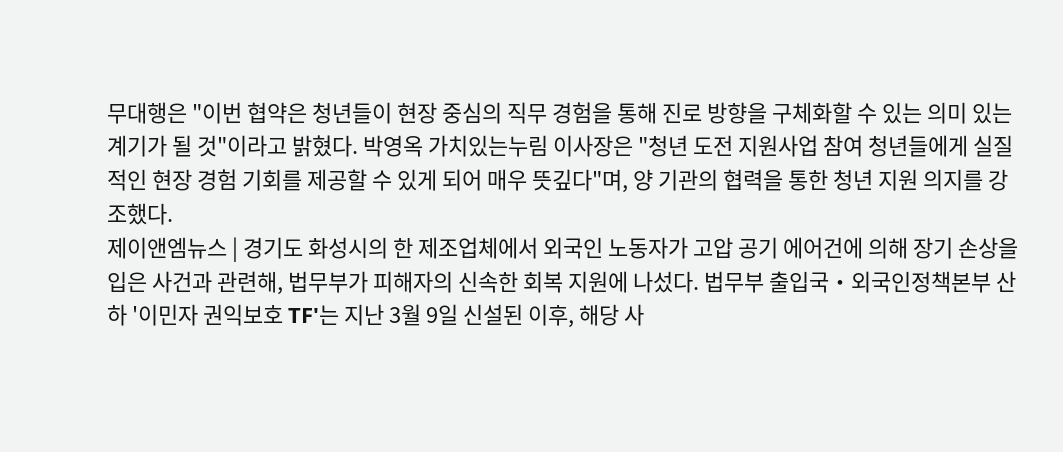무대행은 "이번 협약은 청년들이 현장 중심의 직무 경험을 통해 진로 방향을 구체화할 수 있는 의미 있는 계기가 될 것"이라고 밝혔다. 박영옥 가치있는누림 이사장은 "청년 도전 지원사업 참여 청년들에게 실질적인 현장 경험 기회를 제공할 수 있게 되어 매우 뜻깊다"며, 양 기관의 협력을 통한 청년 지원 의지를 강조했다.
제이앤엠뉴스 | 경기도 화성시의 한 제조업체에서 외국인 노동자가 고압 공기 에어건에 의해 장기 손상을 입은 사건과 관련해, 법무부가 피해자의 신속한 회복 지원에 나섰다. 법무부 출입국‧외국인정책본부 산하 '이민자 권익보호 TF'는 지난 3월 9일 신설된 이후, 해당 사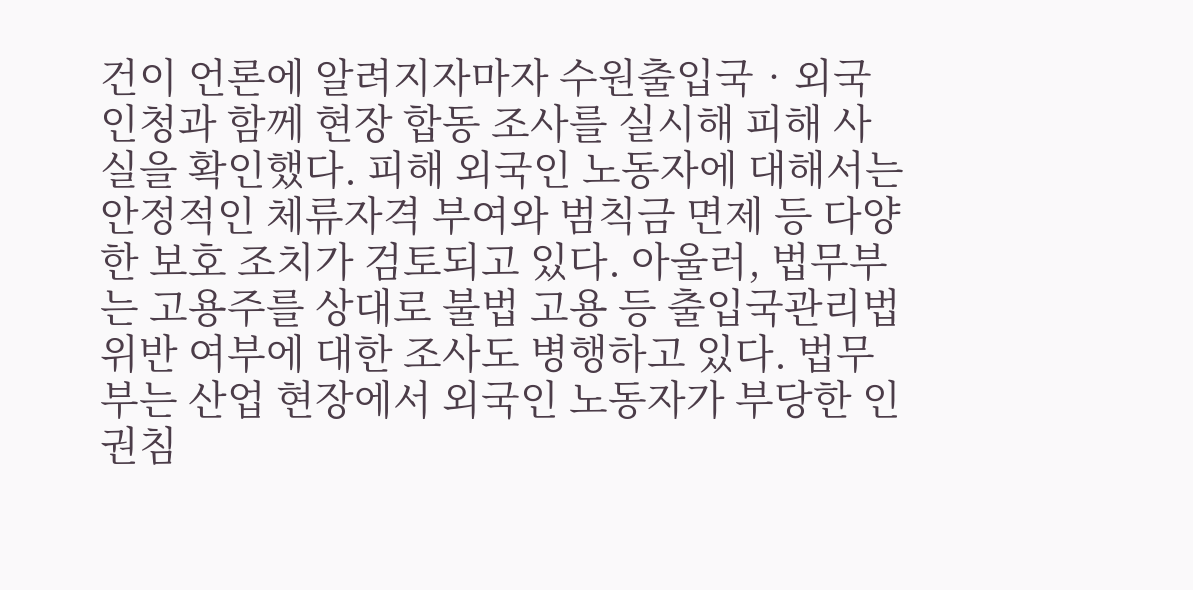건이 언론에 알려지자마자 수원출입국‧외국인청과 함께 현장 합동 조사를 실시해 피해 사실을 확인했다. 피해 외국인 노동자에 대해서는 안정적인 체류자격 부여와 범칙금 면제 등 다양한 보호 조치가 검토되고 있다. 아울러, 법무부는 고용주를 상대로 불법 고용 등 출입국관리법 위반 여부에 대한 조사도 병행하고 있다. 법무부는 산업 현장에서 외국인 노동자가 부당한 인권침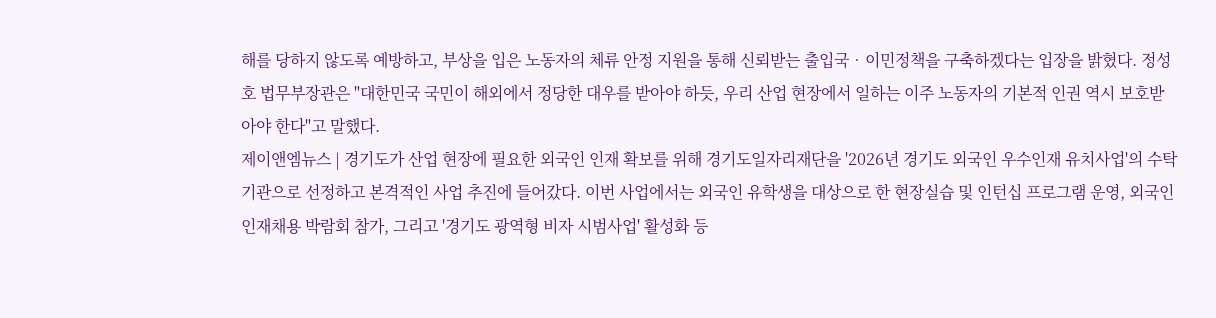해를 당하지 않도록 예방하고, 부상을 입은 노동자의 체류 안정 지원을 통해 신뢰받는 출입국‧이민정책을 구축하겠다는 입장을 밝혔다. 정성호 법무부장관은 "대한민국 국민이 해외에서 정당한 대우를 받아야 하듯, 우리 산업 현장에서 일하는 이주 노동자의 기본적 인권 역시 보호받아야 한다"고 말했다.
제이앤엠뉴스 | 경기도가 산업 현장에 필요한 외국인 인재 확보를 위해 경기도일자리재단을 '2026년 경기도 외국인 우수인재 유치사업'의 수탁기관으로 선정하고 본격적인 사업 추진에 들어갔다. 이번 사업에서는 외국인 유학생을 대상으로 한 현장실습 및 인턴십 프로그램 운영, 외국인 인재채용 박람회 참가, 그리고 '경기도 광역형 비자 시범사업' 활성화 등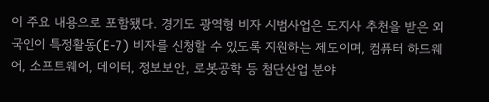이 주요 내용으로 포함됐다. 경기도 광역형 비자 시범사업은 도지사 추천을 받은 외국인이 특정활동(E-7) 비자를 신청할 수 있도록 지원하는 제도이며, 컴퓨터 하드웨어, 소프트웨어, 데이터, 정보보안, 로봇공학 등 첨단산업 분야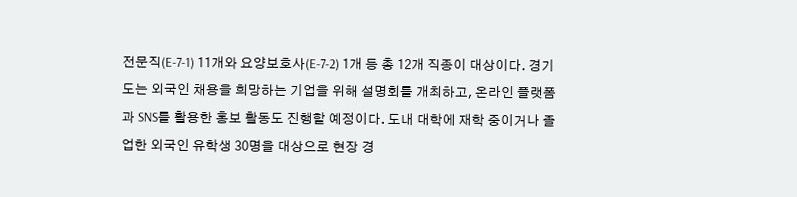전문직(E-7-1) 11개와 요양보호사(E-7-2) 1개 등 총 12개 직종이 대상이다. 경기도는 외국인 채용을 희망하는 기업을 위해 설명회를 개최하고, 온라인 플랫폼과 SNS를 활용한 홍보 활동도 진행할 예정이다. 도내 대학에 재학 중이거나 졸업한 외국인 유학생 30명을 대상으로 현장 경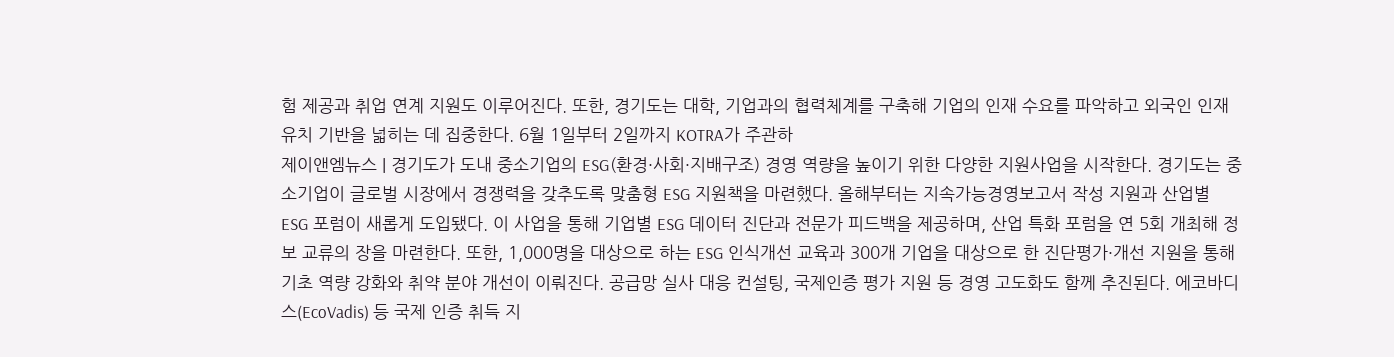험 제공과 취업 연계 지원도 이루어진다. 또한, 경기도는 대학, 기업과의 협력체계를 구축해 기업의 인재 수요를 파악하고 외국인 인재 유치 기반을 넓히는 데 집중한다. 6월 1일부터 2일까지 KOTRA가 주관하
제이앤엠뉴스 | 경기도가 도내 중소기업의 ESG(환경·사회·지배구조) 경영 역량을 높이기 위한 다양한 지원사업을 시작한다. 경기도는 중소기업이 글로벌 시장에서 경쟁력을 갖추도록 맞춤형 ESG 지원책을 마련했다. 올해부터는 지속가능경영보고서 작성 지원과 산업별 ESG 포럼이 새롭게 도입됐다. 이 사업을 통해 기업별 ESG 데이터 진단과 전문가 피드백을 제공하며, 산업 특화 포럼을 연 5회 개최해 정보 교류의 장을 마련한다. 또한, 1,000명을 대상으로 하는 ESG 인식개선 교육과 300개 기업을 대상으로 한 진단평가·개선 지원을 통해 기초 역량 강화와 취약 분야 개선이 이뤄진다. 공급망 실사 대응 컨설팅, 국제인증 평가 지원 등 경영 고도화도 함께 추진된다. 에코바디스(EcoVadis) 등 국제 인증 취득 지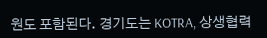원도 포함된다. 경기도는 KOTRA, 상생협력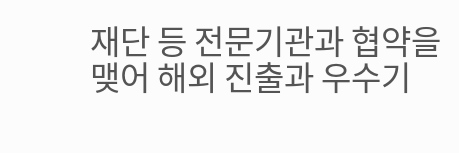재단 등 전문기관과 협약을 맺어 해외 진출과 우수기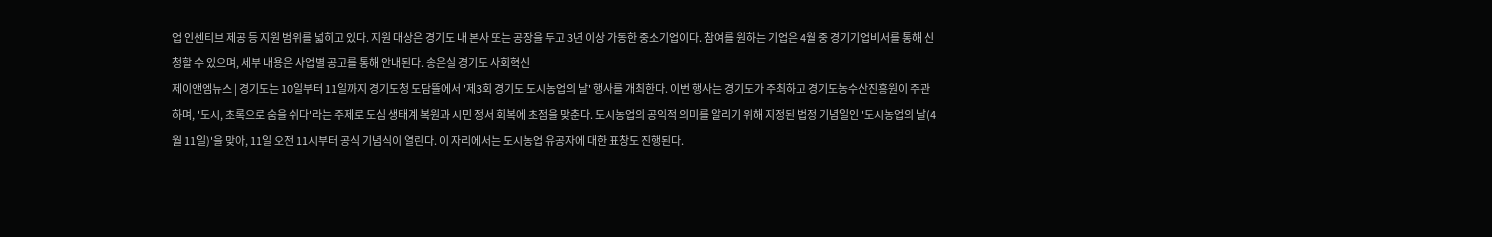업 인센티브 제공 등 지원 범위를 넓히고 있다. 지원 대상은 경기도 내 본사 또는 공장을 두고 3년 이상 가동한 중소기업이다. 참여를 원하는 기업은 4월 중 경기기업비서를 통해 신청할 수 있으며, 세부 내용은 사업별 공고를 통해 안내된다. 송은실 경기도 사회혁신
제이앤엠뉴스 | 경기도는 10일부터 11일까지 경기도청 도담뜰에서 '제3회 경기도 도시농업의 날' 행사를 개최한다. 이번 행사는 경기도가 주최하고 경기도농수산진흥원이 주관하며, '도시, 초록으로 숨을 쉬다'라는 주제로 도심 생태계 복원과 시민 정서 회복에 초점을 맞춘다. 도시농업의 공익적 의미를 알리기 위해 지정된 법정 기념일인 '도시농업의 날(4월 11일)'을 맞아, 11일 오전 11시부터 공식 기념식이 열린다. 이 자리에서는 도시농업 유공자에 대한 표창도 진행된다.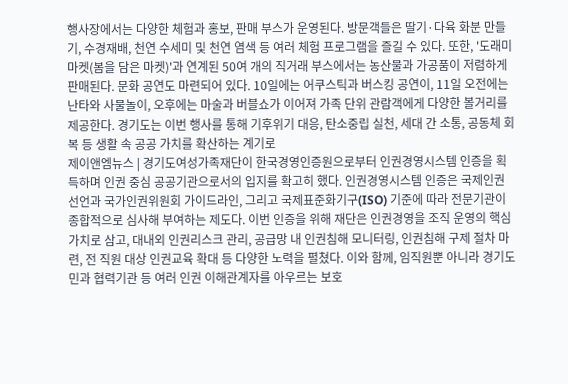행사장에서는 다양한 체험과 홍보, 판매 부스가 운영된다. 방문객들은 딸기·다육 화분 만들기, 수경재배, 천연 수세미 및 천연 염색 등 여러 체험 프로그램을 즐길 수 있다. 또한, '도래미 마켓(봄을 담은 마켓)'과 연계된 50여 개의 직거래 부스에서는 농산물과 가공품이 저렴하게 판매된다. 문화 공연도 마련되어 있다. 10일에는 어쿠스틱과 버스킹 공연이, 11일 오전에는 난타와 사물놀이, 오후에는 마술과 버블쇼가 이어져 가족 단위 관람객에게 다양한 볼거리를 제공한다. 경기도는 이번 행사를 통해 기후위기 대응, 탄소중립 실천, 세대 간 소통, 공동체 회복 등 생활 속 공공 가치를 확산하는 계기로
제이앤엠뉴스 | 경기도여성가족재단이 한국경영인증원으로부터 인권경영시스템 인증을 획득하며 인권 중심 공공기관으로서의 입지를 확고히 했다. 인권경영시스템 인증은 국제인권선언과 국가인권위원회 가이드라인, 그리고 국제표준화기구(ISO) 기준에 따라 전문기관이 종합적으로 심사해 부여하는 제도다. 이번 인증을 위해 재단은 인권경영을 조직 운영의 핵심 가치로 삼고, 대내외 인권리스크 관리, 공급망 내 인권침해 모니터링, 인권침해 구제 절차 마련, 전 직원 대상 인권교육 확대 등 다양한 노력을 펼쳤다. 이와 함께, 임직원뿐 아니라 경기도민과 협력기관 등 여러 인권 이해관계자를 아우르는 보호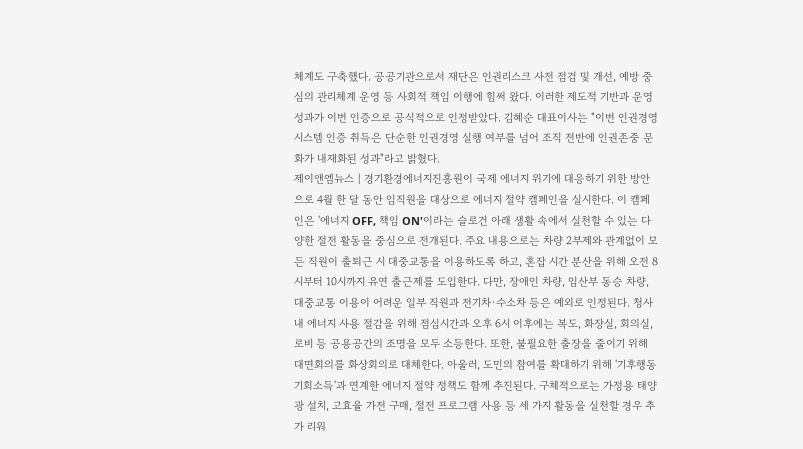체계도 구축했다. 공공기관으로서 재단은 인권리스크 사전 점검 및 개선, 예방 중심의 관리체계 운영 등 사회적 책임 이행에 힘써 왔다. 이러한 제도적 기반과 운영 성과가 이번 인증으로 공식적으로 인정받았다. 김혜순 대표이사는 "이번 인권경영시스템 인증 취득은 단순한 인권경영 실행 여부를 넘어 조직 전반에 인권존중 문화가 내재화된 성과"라고 밝혔다.
제이앤엠뉴스 | 경기환경에너지진흥원이 국제 에너지 위기에 대응하기 위한 방안으로 4월 한 달 동안 임직원을 대상으로 에너지 절약 캠페인을 실시한다. 이 캠페인은 '에너지 OFF, 책임 ON'이라는 슬로건 아래 생활 속에서 실천할 수 있는 다양한 절전 활동을 중심으로 전개된다. 주요 내용으로는 차량 2부제와 관계없이 모든 직원이 출퇴근 시 대중교통을 이용하도록 하고, 혼잡 시간 분산을 위해 오전 8시부터 10시까지 유연 출근제를 도입한다. 다만, 장애인 차량, 임산부 동승 차량, 대중교통 이용이 어려운 일부 직원과 전기차·수소차 등은 예외로 인정된다. 청사 내 에너지 사용 절감을 위해 점심시간과 오후 6시 이후에는 복도, 화장실, 회의실, 로비 등 공용공간의 조명을 모두 소등한다. 또한, 불필요한 출장을 줄이기 위해 대면회의를 화상회의로 대체한다. 아울러, 도민의 참여를 확대하기 위해 '기후행동 기회소득'과 연계한 에너지 절약 정책도 함께 추진된다. 구체적으로는 가정용 태양광 설치, 고효율 가전 구매, 절전 프로그램 사용 등 세 가지 활동을 실천할 경우 추가 리워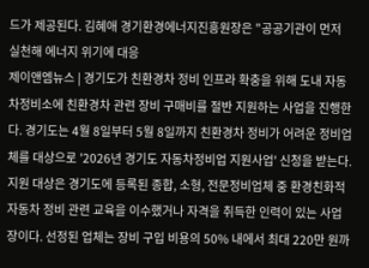드가 제공된다. 김혜애 경기환경에너지진흥원장은 "공공기관이 먼저 실천해 에너지 위기에 대응
제이앤엠뉴스 | 경기도가 친환경차 정비 인프라 확충을 위해 도내 자동차정비소에 친환경차 관련 장비 구매비를 절반 지원하는 사업을 진행한다. 경기도는 4월 8일부터 5월 8일까지 친환경차 정비가 어려운 정비업체를 대상으로 '2026년 경기도 자동차정비업 지원사업' 신청을 받는다. 지원 대상은 경기도에 등록된 종합, 소형, 전문정비업체 중 환경친화적 자동차 정비 관련 교육을 이수했거나 자격을 취득한 인력이 있는 사업장이다. 선정된 업체는 장비 구입 비용의 50% 내에서 최대 220만 원까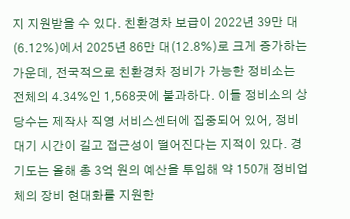지 지원받을 수 있다. 친환경차 보급이 2022년 39만 대(6.12%)에서 2025년 86만 대(12.8%)로 크게 증가하는 가운데, 전국적으로 친환경차 정비가 가능한 정비소는 전체의 4.34%인 1,568곳에 불과하다. 이들 정비소의 상당수는 제작사 직영 서비스센터에 집중되어 있어, 정비 대기 시간이 길고 접근성이 떨어진다는 지적이 있다. 경기도는 올해 총 3억 원의 예산을 투입해 약 150개 정비업체의 장비 현대화를 지원한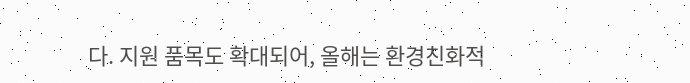다. 지원 품목도 확대되어, 올해는 환경친화적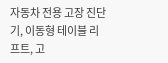자동차 전용 고장 진단기, 이동형 테이블 리프트, 고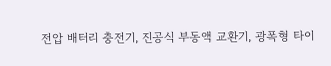전압 배터리 충전기, 진공식 부동액 교환기, 광폭형 타이